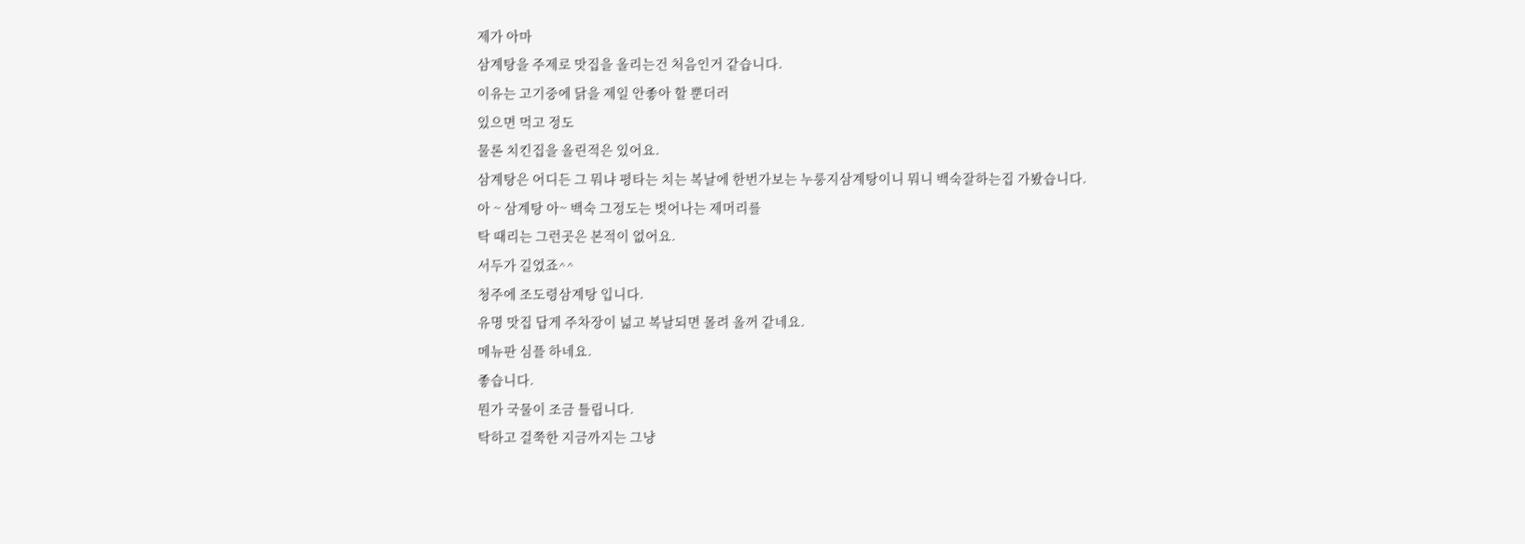제가 아마
삼계탕을 주제로 맛집을 올리는건 처음인거 같습니다.
이유는 고기중에 닭을 제일 안좋아 할 뿐더러
있으면 먹고 정도
물론 치킨집을 올린적은 있어요.
삼계탕은 어디든 그 뭐냐 평타는 치는 복날에 한번가보는 누룽지삼계탕이니 뭐니 백숙잘하는집 가봤습니다.
아 ~ 삼계탕 아~ 백숙 그정도는 벗어나는 제머리를
탁 때리는 그런곳은 본적이 없어요.
서두가 길었죠^^
청주에 조도령삼계탕 입니다.
유명 맛집 답게 주차장이 넓고 복날되면 몰려 올꺼 같네요.
메뉴판 심플 하네요.
좋습니다.
뭔가 국물이 조금 틀립니다.
탁하고 걸쭉한 지금까지는 그냥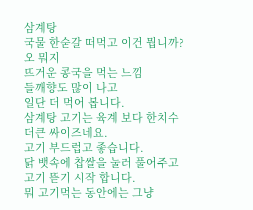삼계탕
국물 한숟갈 떠먹고 이건 뭡니까?
오 뭐지
뜨거운 콩국을 먹는 느낌
들깨향도 많이 나고
일단 더 먹어 봅니다.
삼계탕 고기는 육계 보다 한치수 더큰 싸이즈네요.
고기 부드럽고 좋습니다.
닭 뱃속에 찹쌀을 눌러 풀어주고 고기 뜯기 시작 합니다.
뭐 고기먹는 동안에는 그냥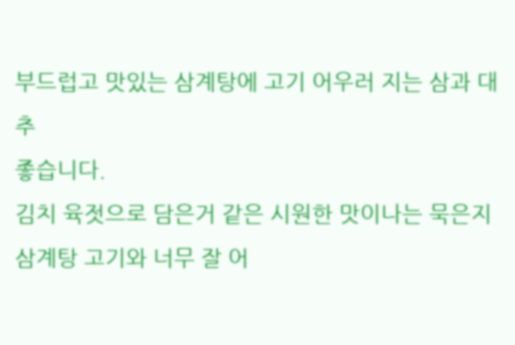부드럽고 맛있는 삼계탕에 고기 어우러 지는 삼과 대추
좋습니다.
김치 육젓으로 담은거 같은 시원한 맛이나는 묵은지
삼계탕 고기와 너무 잘 어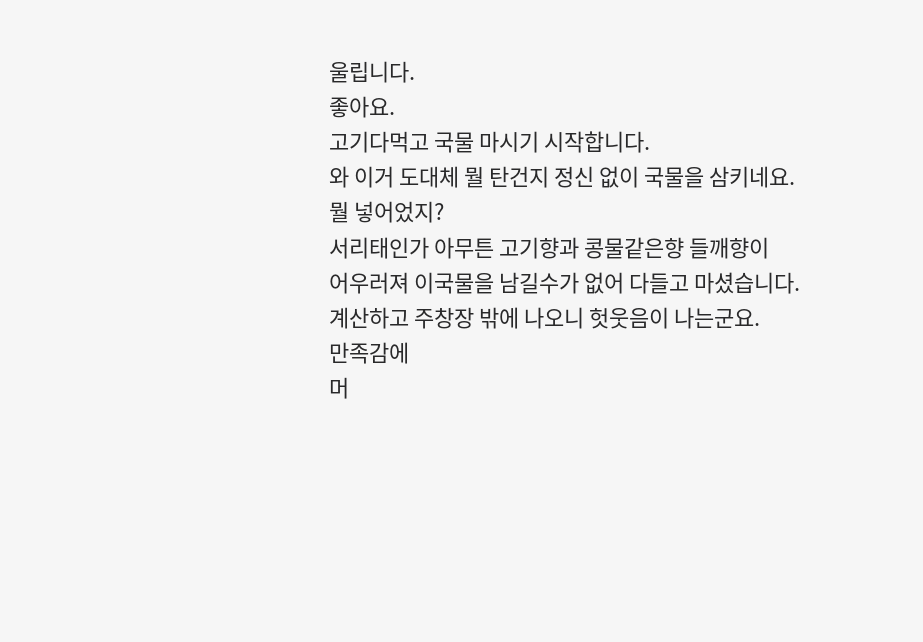울립니다.
좋아요.
고기다먹고 국물 마시기 시작합니다.
와 이거 도대체 뭘 탄건지 정신 없이 국물을 삼키네요.
뭘 넣어었지?
서리태인가 아무튼 고기향과 콩물같은향 들깨향이
어우러져 이국물을 남길수가 없어 다들고 마셨습니다.
계산하고 주창장 밖에 나오니 헛웃음이 나는군요.
만족감에
머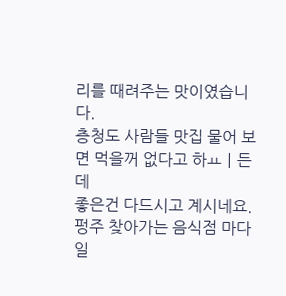리를 때려주는 맛이였습니다.
층청도 사람들 맛집 물어 보면 먹을꺼 없다고 하ㅛㅣ든데
좋은건 다드시고 계시네요.
펑주 찾아가는 음식점 마다 일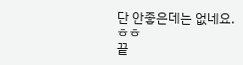단 안좋은데는 없네요.
ㅎㅎ
끝